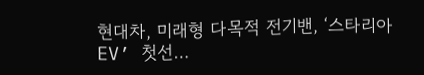현대차, 미래형 다목적 전기밴, ‘스타리아 EV’ 첫선…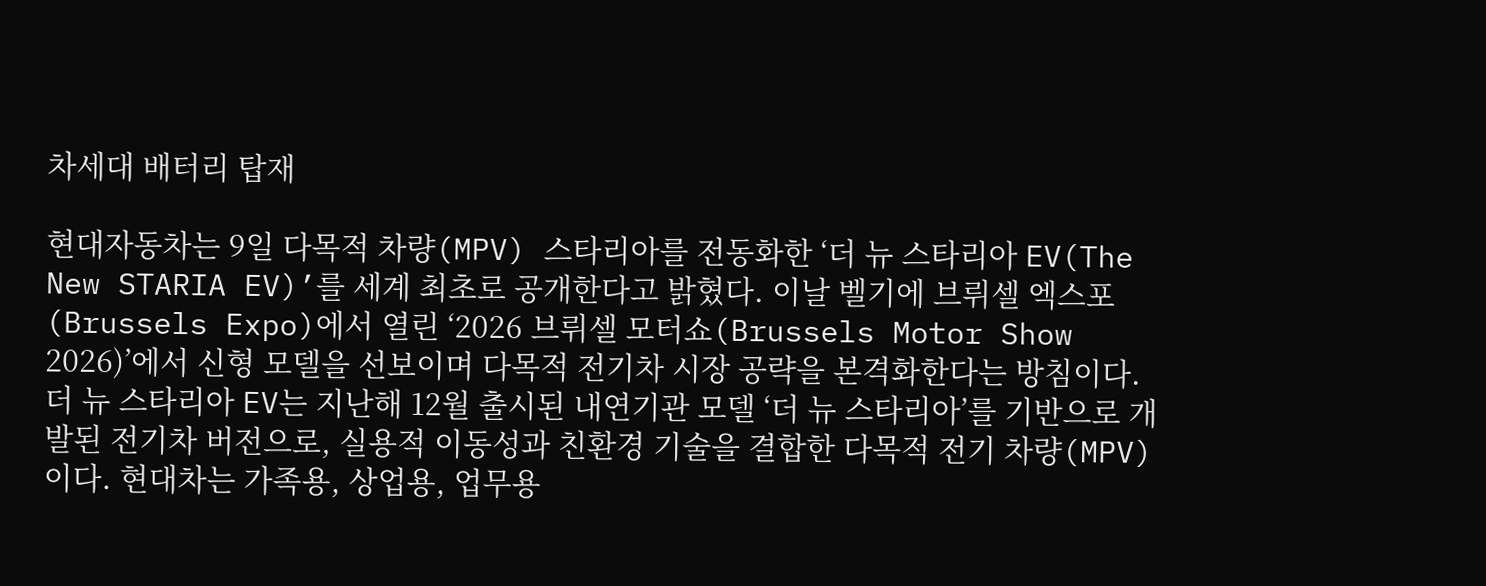차세대 배터리 탑재

현대자동차는 9일 다목적 차량(MPV) 스타리아를 전동화한 ‘더 뉴 스타리아 EV(The New STARIA EV)’를 세계 최초로 공개한다고 밝혔다. 이날 벨기에 브뤼셀 엑스포(Brussels Expo)에서 열린 ‘2026 브뤼셀 모터쇼(Brussels Motor Show 2026)’에서 신형 모델을 선보이며 다목적 전기차 시장 공략을 본격화한다는 방침이다. 더 뉴 스타리아 EV는 지난해 12월 출시된 내연기관 모델 ‘더 뉴 스타리아’를 기반으로 개발된 전기차 버전으로, 실용적 이동성과 친환경 기술을 결합한 다목적 전기 차량(MPV)이다. 현대차는 가족용, 상업용, 업무용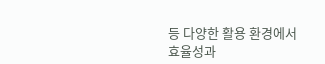등 다양한 활용 환경에서 효율성과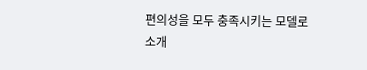편의성을 모두 충족시키는 모델로 소개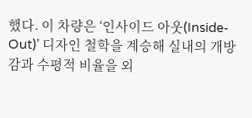했다. 이 차량은 ‘인사이드 아웃(Inside-Out)’ 디자인 철학을 계승해 실내의 개방감과 수평적 비율을 외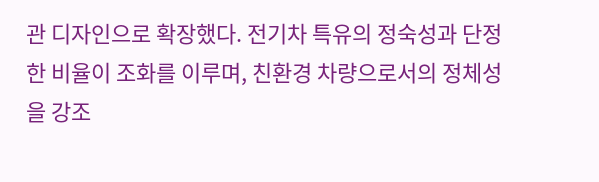관 디자인으로 확장했다. 전기차 특유의 정숙성과 단정한 비율이 조화를 이루며, 친환경 차량으로서의 정체성을 강조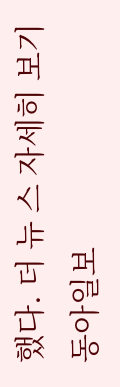했다. 더 뉴 스 자세히 보기
동아일보